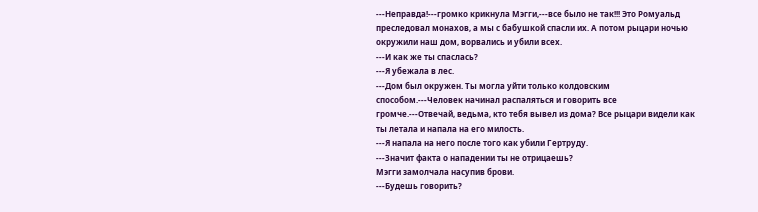---Неправда!---громко крикнула Мэгги,---все было не так!!! Это Ромуальд преследовал монахов, а мы с бабушкой спасли их. А потом рыцари ночью окружили наш дом, ворвались и убили всех.
---И как же ты спаслась?
---Я убежала в лес.
---Дом был окружен. Ты могла уйти только колдовским способом.---Человек начинал распаляться и говорить все громче.---Отвечай, ведьма, кто тебя вывел из дома? Все рыцари видели как ты летала и напала на его милость.
---Я напала на него после того как убили Гертруду.
---Значит факта о нападении ты не отрицаешь?
Мэгги замолчала насупив брови.
---Будешь говорить?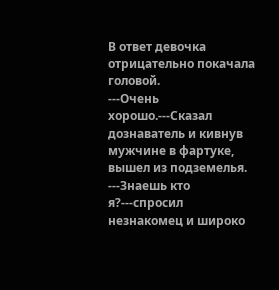В ответ девочка отрицательно покачала головой.
---Очень хорошо.---Сказал дознаватель и кивнув мужчине в фартуке, вышел из подземелья.
---Знаешь кто я?---спросил незнакомец и широко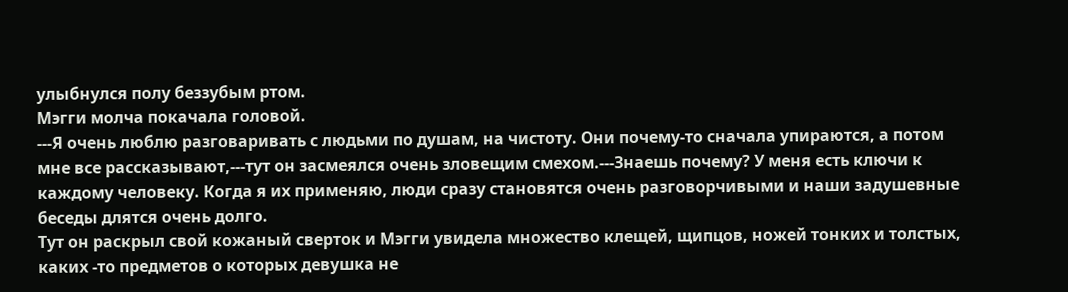улыбнулся полу беззубым ртом.
Мэгги молча покачала головой.
---Я очень люблю разговаривать с людьми по душам, на чистоту. Они почему-то сначала упираются, а потом мне все рассказывают,---тут он засмеялся очень зловещим смехом.---Знаешь почему? У меня есть ключи к каждому человеку. Когда я их применяю, люди сразу становятся очень разговорчивыми и наши задушевные беседы длятся очень долго.
Тут он раскрыл свой кожаный сверток и Мэгги увидела множество клещей, щипцов, ножей тонких и толстых, каких -то предметов о которых девушка не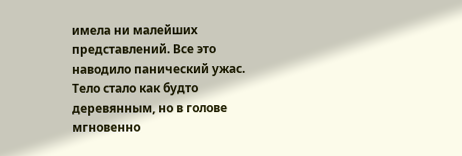имела ни малейших представлений. Все это наводило панический ужас. Тело стало как будто деревянным, но в голове мгновенно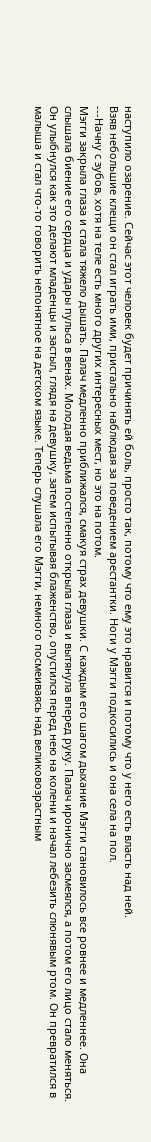наступило озарение. Сейчас этот человек будет причинять ей боль, просто так, потому что ему это нравится и потому что у него есть власть над ней.
Взяв небольшие клещи он стал играть ими, пристально наблюдая за поведением арестантки. Ноги у Мэгги подкосились и она села на пол.
---Начну с зубов, хотя на теле есть много других интересных мест, но это на потом.
Мэгги закрыла глаза и стала тяжело дышать. Палач медленно приближался, смакуя страх девушки. С каждым его шагом дыхание Мэгги становилось все ровнее и медленнее. Она слышала биение его сердца и удары пульса в венах. Молодая ведьма постепенно открыла глаза и вытянула вперед руку. Палач иронично засмеялся, а потом его лицо стало меняться.
Он улыбнулся как это делают младенцы и застыл, глядя на девушку, затем испытывая блаженство, опустился перед нею на колени и начал лебезить слюнявым ртом. Он превратился в малыша и стал что-то говорить непонятное на детском языке. Теперь слушала его Мэгги, немного посмеиваясь над великовозрастным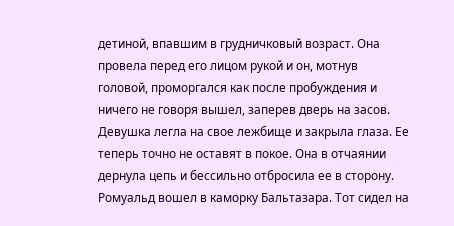детиной, впавшим в грудничковый возраст. Она провела перед его лицом рукой и он, мотнув головой, проморгался как после пробуждения и ничего не говоря вышел, заперев дверь на засов. Девушка легла на свое лежбище и закрыла глаза. Ее теперь точно не оставят в покое. Она в отчаянии дернула цепь и бессильно отбросила ее в сторону.
Ромуальд вошел в каморку Бальтазара. Тот сидел на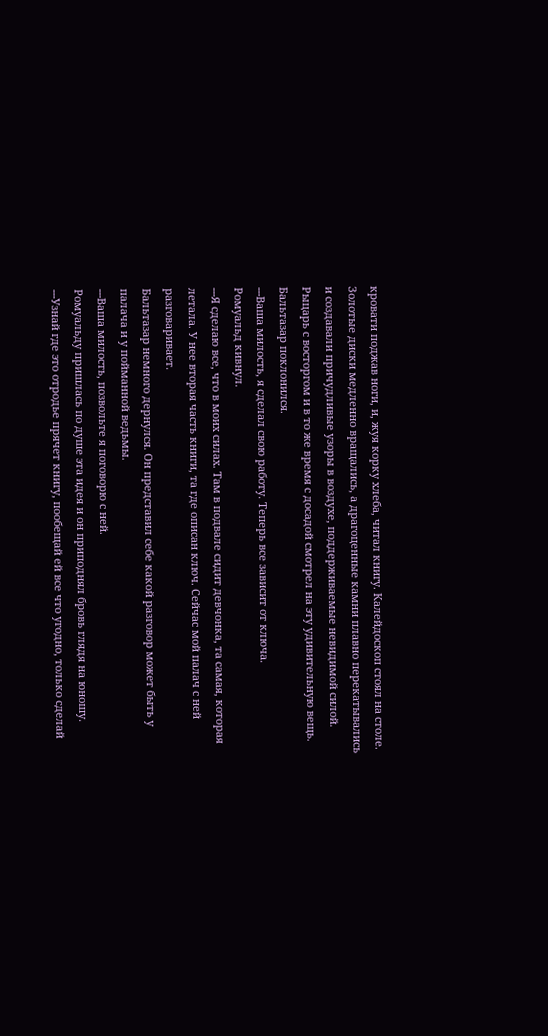кровати поджав ноги, и, жуя корку хлеба, читал книгу. Калейдоскоп стоял на столе. Золотые диски медленно вращались, а драгоценные камни плавно перекатывались и создавали причудливые узоры в воздухе, поддерживаемые невидимой силой. Рыцарь с восторгом и в то же время с досадой смотрел на эту удивительную вещь. Бальтазар поклонился.
---Ваша милость, я сделал свою работу. Теперь все зависит от ключа.
Ромуальд кивнул.
---Я сделаю все, что в моих силах. Там в подвале сидит девчонка, та самая, которая летала. У нее вторая часть книги, та где описан ключ. Сейчас мой палач с ней разговаривает.
Бальтазар немного дернулся. Он представил себе какой разговор может быть у палача и у пойманной ведьмы.
---Ваша милость, позвольте я поговорю с ней.
Ромуальду пришлась по душе эта идея и он приподнял бровь глядя на юношу.
---Узнай где это отродье прячет книгу, пообещай ей все что угодно, только сделай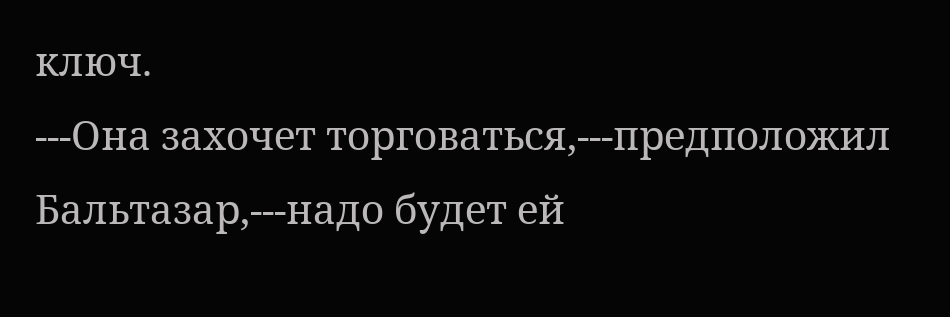ключ.
---Она захочет торговаться,---предположил Бальтазар,---надо будет ей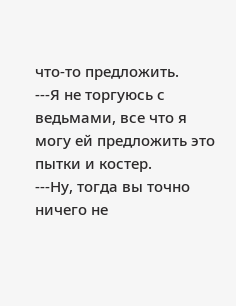что-то предложить.
---Я не торгуюсь с ведьмами, все что я могу ей предложить это пытки и костер.
---Ну, тогда вы точно ничего не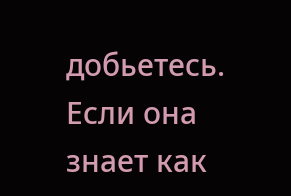добьетесь. Если она знает как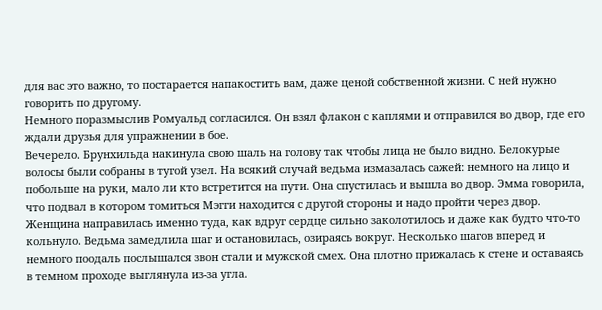для вас это важно, то постарается напакостить вам, даже ценой собственной жизни. С ней нужно говорить по другому.
Немного поразмыслив Ромуальд согласился. Он взял флакон с каплями и отправился во двор, где его ждали друзья для упражнении в бое.
Вечерело. Брунхильда накинула свою шаль на голову так чтобы лица не было видно. Белокурые волосы были собраны в тугой узел. На всякий случай ведьма измазалась сажей: немного на лицо и побольше на руки, мало ли кто встретится на пути. Она спустилась и вышла во двор. Эмма говорила, что подвал в котором томиться Мэгги находится с другой стороны и надо пройти через двор. Женщина направилась именно туда, как вдруг сердце сильно заколотилось и даже как будто что-то кольнуло. Ведьма замедлила шаг и остановилась, озираясь вокруг. Несколько шагов вперед и немного поодаль послышался звон стали и мужской смех. Она плотно прижалась к стене и оставаясь в темном проходе выглянула из-за угла.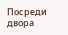Посреди двора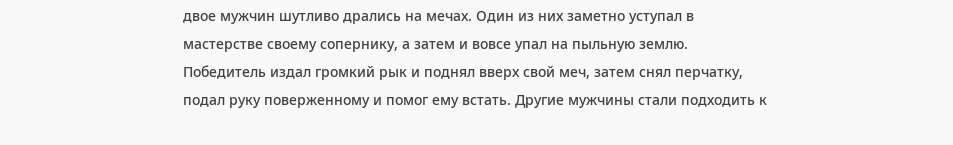двое мужчин шутливо дрались на мечах. Один из них заметно уступал в мастерстве своему сопернику, а затем и вовсе упал на пыльную землю. Победитель издал громкий рык и поднял вверх свой меч, затем снял перчатку, подал руку поверженному и помог ему встать. Другие мужчины стали подходить к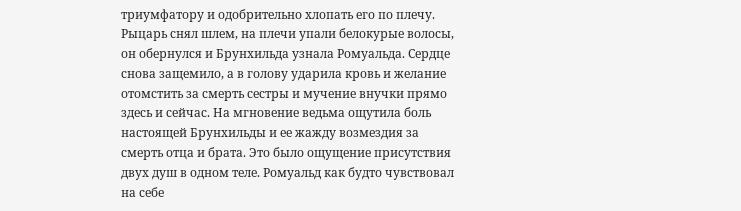триумфатору и одобрительно хлопать его по плечу. Рыцарь снял шлем, на плечи упали белокурые волосы, он обернулся и Брунхильда узнала Ромуальда. Сердце снова защемило, а в голову ударила кровь и желание отомстить за смерть сестры и мучение внучки прямо здесь и сейчас. На мгновение ведьма ощутила боль настоящей Брунхильды и ее жажду возмездия за смерть отца и брата. Это было ощущение присутствия двух душ в одном теле. Ромуальд как будто чувствовал на себе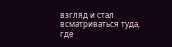взгляд и стал всматриваться туда, где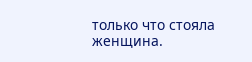только что стояла женщина.